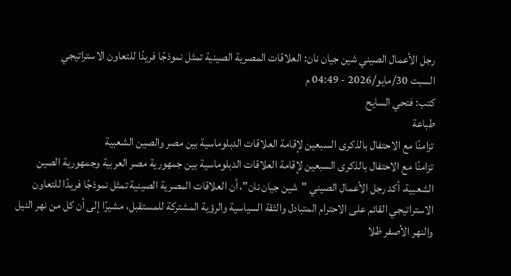رجل الأعمال الصيني شين جيان نان: العلاقات المصرية الصينية تمثل نموذجًا فريدًا للتعاون الاستراتيجي
السبت 30/مايو/2026 - 04:49 م
كتب: فتحي السايح
طباعة
تزامنًا مع الاحتفال بالذكرى السبعين لإقامة العلاقات الدبلوماسية بين مصر والصين الشعبية
تزامنًا مع الاحتفال بالذكرى السبعين لإقامة العلاقات الدبلوماسية بين جمهورية مصر العربية وجمهورية الصين الشعبية، أكد رجل الأعمال الصيني "شين جيان نان"، أن العلاقات المصرية الصينية تمثل نموذجًا فريدًا للتعاون الاستراتيجي القائم على الاحترام المتبادل والثقة السياسية والرؤية المشتركة للمستقبل، مشيرًا إلى أن كل من نهر النيل والنهر الأصفر ظلا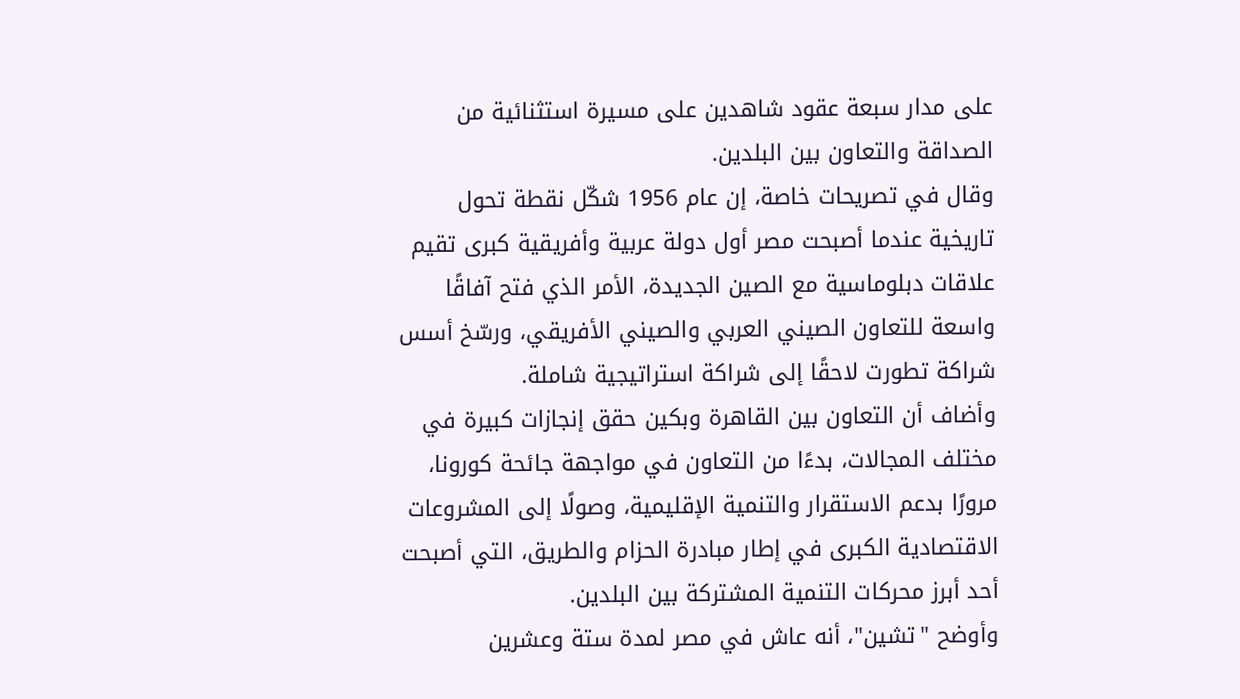على مدار سبعة عقود شاهدين على مسيرة استثنائية من الصداقة والتعاون بين البلدين.
وقال في تصريحات خاصة، إن عام 1956 شكّل نقطة تحول تاريخية عندما أصبحت مصر أول دولة عربية وأفريقية كبرى تقيم علاقات دبلوماسية مع الصين الجديدة، الأمر الذي فتح آفاقًا واسعة للتعاون الصيني العربي والصيني الأفريقي، ورسّخ أسس شراكة تطورت لاحقًا إلى شراكة استراتيجية شاملة.
وأضاف أن التعاون بين القاهرة وبكين حقق إنجازات كبيرة في مختلف المجالات، بدءًا من التعاون في مواجهة جائحة كورونا، مرورًا بدعم الاستقرار والتنمية الإقليمية، وصولًا إلى المشروعات الاقتصادية الكبرى في إطار مبادرة الحزام والطريق، التي أصبحت أحد أبرز محركات التنمية المشتركة بين البلدين.
وأوضح "تشين"، أنه عاش في مصر لمدة ستة وعشرين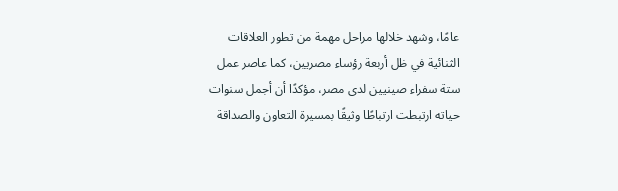عامًا، وشهد خلالها مراحل مهمة من تطور العلاقات الثنائية في ظل أربعة رؤساء مصريين، كما عاصر عمل ستة سفراء صينيين لدى مصر، مؤكدًا أن أجمل سنوات حياته ارتبطت ارتباطًا وثيقًا بمسيرة التعاون والصداقة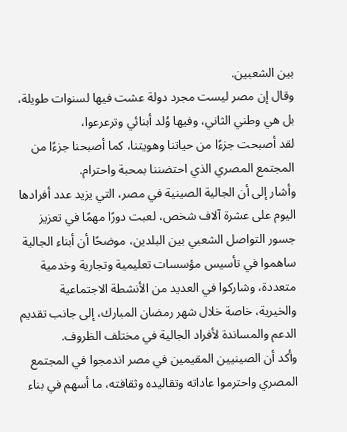بين الشعبين.
وقال إن مصر ليست مجرد دولة عشت فيها لسنوات طويلة، بل هي وطني الثاني، وفيها وُلد أبنائي وترعرعوا،
لقد أصبحت جزءًا من حياتنا وهويتنا، كما أصبحنا جزءًا من المجتمع المصري الذي احتضننا بمحبة واحترام.
وأشار إلى أن الجالية الصينية في مصر، التي يزيد عدد أفرادها اليوم على عشرة آلاف شخص، لعبت دورًا مهمًا في تعزيز جسور التواصل الشعبي بين البلدين، موضحًا أن أبناء الجالية ساهموا في تأسيس مؤسسات تعليمية وتجارية وخدمية متعددة، وشاركوا في العديد من الأنشطة الاجتماعية والخيرية، خاصة خلال شهر رمضان المبارك، إلى جانب تقديم الدعم والمساندة لأفراد الجالية في مختلف الظروف.
وأكد أن الصينيين المقيمين في مصر اندمجوا في المجتمع المصري واحترموا عاداته وتقاليده وثقافته، ما أسهم في بناء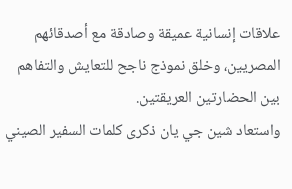علاقات إنسانية عميقة وصادقة مع أصدقائهم المصريين، وخلق نموذج ناجح للتعايش والتفاهم بين الحضارتين العريقتين.
واستعاد شين جي يان ذكرى كلمات السفير الصيني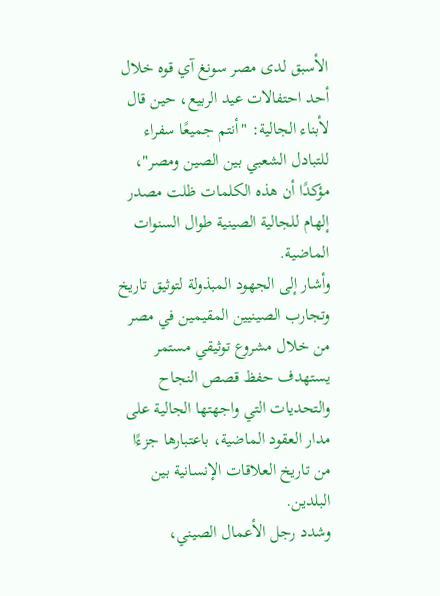الأسبق لدى مصر سونغ آي قوه خلال أحد احتفالات عيد الربيع، حين قال لأبناء الجالية: "أنتم جميعًا سفراء للتبادل الشعبي بين الصين ومصر"، مؤكدًا أن هذه الكلمات ظلت مصدر إلهام للجالية الصينية طوال السنوات الماضية.
وأشار إلى الجهود المبذولة لتوثيق تاريخ وتجارب الصينيين المقيمين في مصر من خلال مشروع توثيقي مستمر يستهدف حفظ قصص النجاح والتحديات التي واجهتها الجالية على مدار العقود الماضية، باعتبارها جزءًا من تاريخ العلاقات الإنسانية بين البلدين.
وشدد رجل الأعمال الصيني،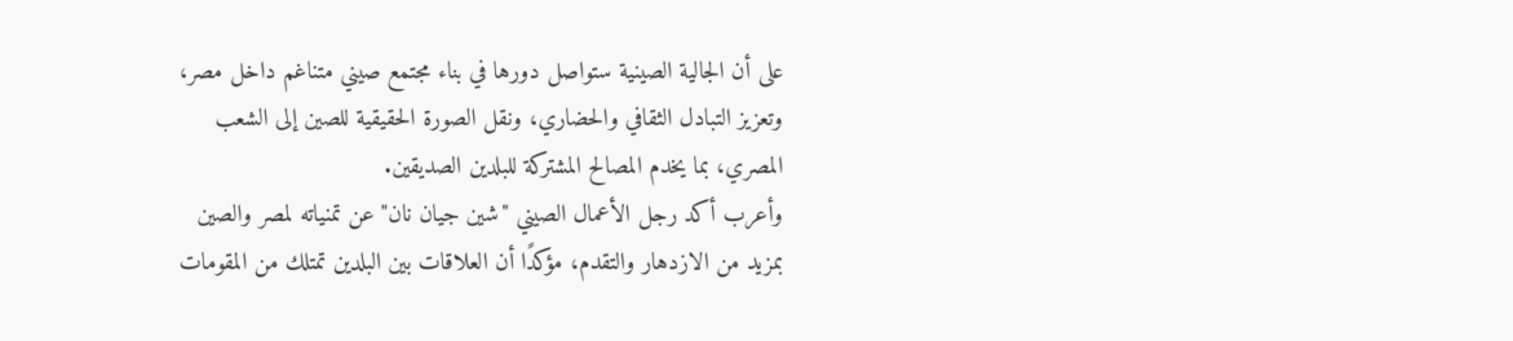على أن الجالية الصينية ستواصل دورها في بناء مجتمع صيني متناغم داخل مصر، وتعزيز التبادل الثقافي والحضاري، ونقل الصورة الحقيقية للصين إلى الشعب المصري، بما يخدم المصالح المشتركة للبلدين الصديقين.
وأعرب أكد رجل الأعمال الصيني "شين جيان نان" عن تمنياته لمصر والصين بمزيد من الازدهار والتقدم، مؤكدًا أن العلاقات بين البلدين تمتلك من المقومات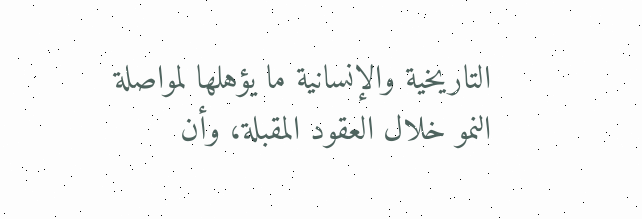التاريخية والإنسانية ما يؤهلها لمواصلة النمو خلال العقود المقبلة، وأن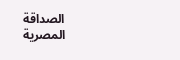الصداقة المصرية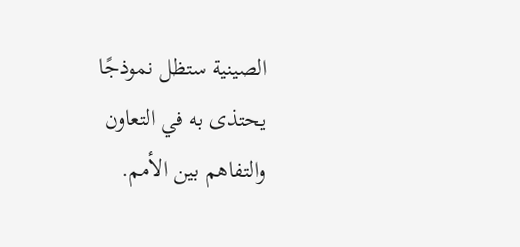الصينية ستظل نموذجًا يحتذى به في التعاون والتفاهم بين الأمم.